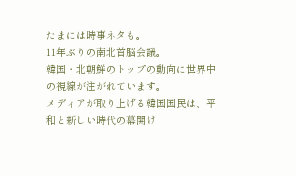たまには時事ネタも。
11年ぶりの南北首脳会議。
韓国・北朝鮮のトップの動向に世界中の視線が注がれています。
メディアが取り上げる韓国国民は、平和と新しい時代の幕開け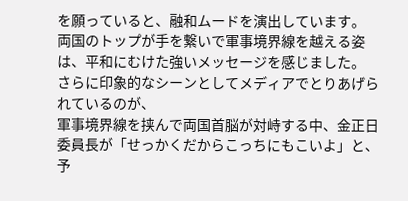を願っていると、融和ムードを演出しています。
両国のトップが手を繋いで軍事境界線を越える姿は、平和にむけた強いメッセージを感じました。
さらに印象的なシーンとしてメディアでとりあげられているのが、
軍事境界線を挟んで両国首脳が対峙する中、金正日委員長が「せっかくだからこっちにもこいよ」と、予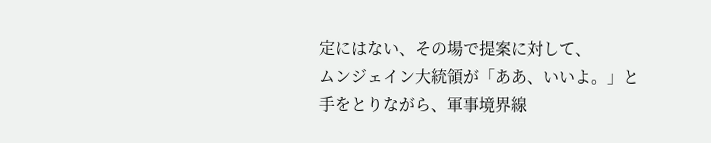定にはない、その場で提案に対して、
ムンジェイン大統領が「ああ、いいよ。」と手をとりながら、軍事境界線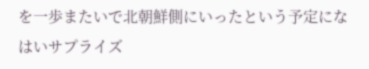を一歩またいで北朝鮮側にいったという予定になはいサプライズ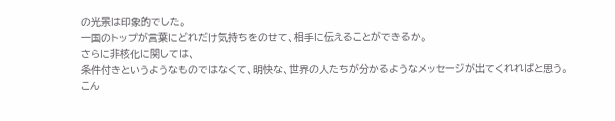の光景は印象的でした。
一国のトップが言葉にどれだけ気持ちをのせて、相手に伝えることができるか。
さらに非核化に関しては、
条件付きというようなものではなくて、明快な、世界の人たちが分かるようなメッセージが出てくれればと思う。
こん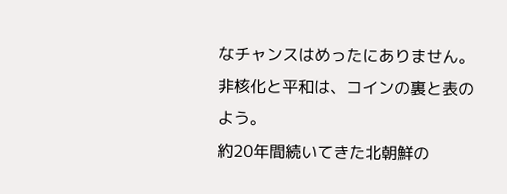なチャンスはめったにありません。
非核化と平和は、コインの裏と表のよう。
約20年間続いてきた北朝鮮の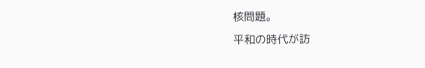核問題。
平和の時代が訪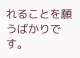れることを願うばかりです。